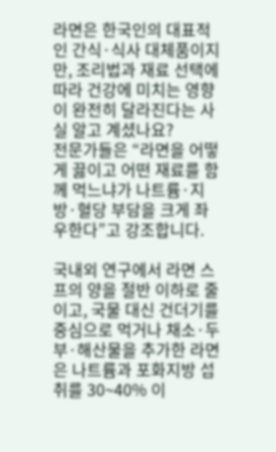라면은 한국인의 대표적인 간식·식사 대체품이지만, 조리법과 재료 선택에 따라 건강에 미치는 영향이 완전히 달라진다는 사실 알고 계셨나요?
전문가들은 “라면을 어떻게 끓이고 어떤 재료를 함께 먹느냐가 나트륨·지방·혈당 부담을 크게 좌우한다”고 강조합니다.

국내외 연구에서 라면 스프의 양을 절반 이하로 줄이고, 국물 대신 건더기를 중심으로 먹거나 채소·두부·해산물을 추가한 라면은 나트륨과 포화지방 섭취를 30~40% 이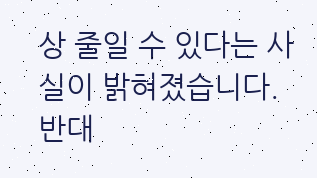상 줄일 수 있다는 사실이 밝혀졌습니다.
반대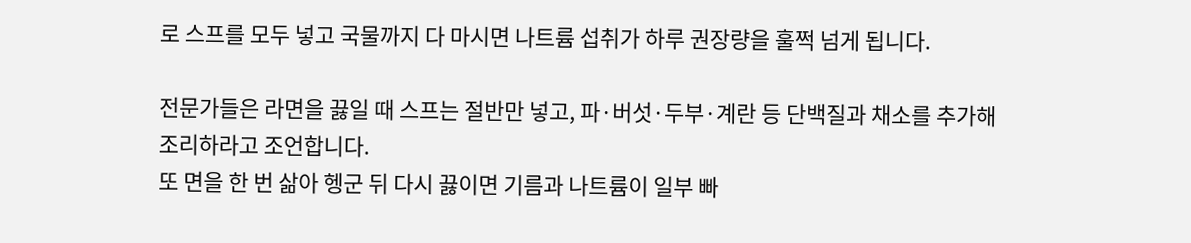로 스프를 모두 넣고 국물까지 다 마시면 나트륨 섭취가 하루 권장량을 훌쩍 넘게 됩니다.

전문가들은 라면을 끓일 때 스프는 절반만 넣고, 파·버섯·두부·계란 등 단백질과 채소를 추가해 조리하라고 조언합니다.
또 면을 한 번 삶아 헹군 뒤 다시 끓이면 기름과 나트륨이 일부 빠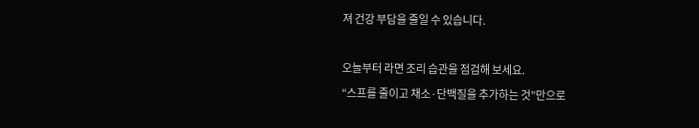져 건강 부담을 줄일 수 있습니다.

오늘부터 라면 조리 습관을 점검해 보세요.
“스프를 줄이고 채소·단백질을 추가하는 것”만으로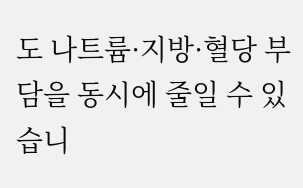도 나트륨·지방·혈당 부담을 동시에 줄일 수 있습니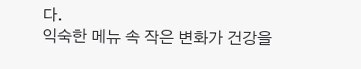다.
익숙한 메뉴 속 작은 변화가 건강을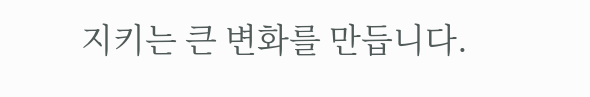지키는 큰 변화를 만듭니다.